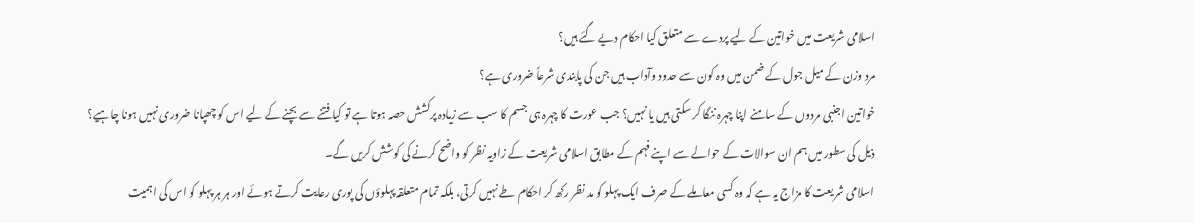اسلامی شریعت میں خواتین کے لیے پردے سے متعلق کیا احکام دیے گئے ہیں؟
مرد وزن کے میل جول کے ضمن میں وہ کون سے حدود وآداب ہیں جن کی پابندی شرعاً ضروری ہے؟
خواتین اجنبی مردوں کے سامنے اپنا چہرہ ننگا کر سکتی ہیں یا نہیں؟ جب عورت کا چہرہ ہی جسم کا سب سے زیادہ پرکشش حصہ ہوتا ہے تو کیا فتنے سے بچنے کے لیے اس کو چھپانا ضروری نہیں ہونا چاہیے؟
ذیل کی سطور میں ہم ان سوالات کے حوالے سے اپنے فہم کے مطابق اسلامی شریعت کے زاویہ نظر کو واضح کرنے کی کوشش کریں گے۔
اسلامی شریعت کا مزاج یہ ہے کہ وہ کسی معاملے کے صرف ایک پہلو کو مد نظر رکھ کر احکام طے نہیں کرتی، بلکہ تمام متعلقہ پہلوؤں کی پوری رعایت کرتے ہوئے اور ہر ہر پہلو کو اس کی اہمیت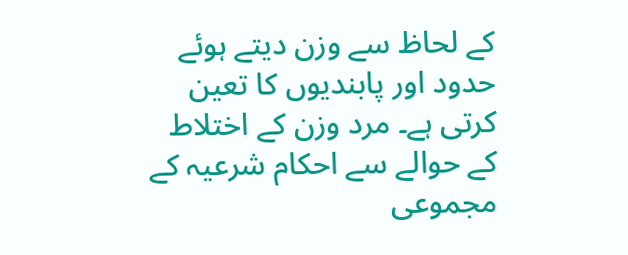کے لحاظ سے وزن دیتے ہوئے حدود اور پابندیوں کا تعین کرتی ہے۔ مرد وزن کے اختلاط کے حوالے سے احکام شرعیہ کے مجموعی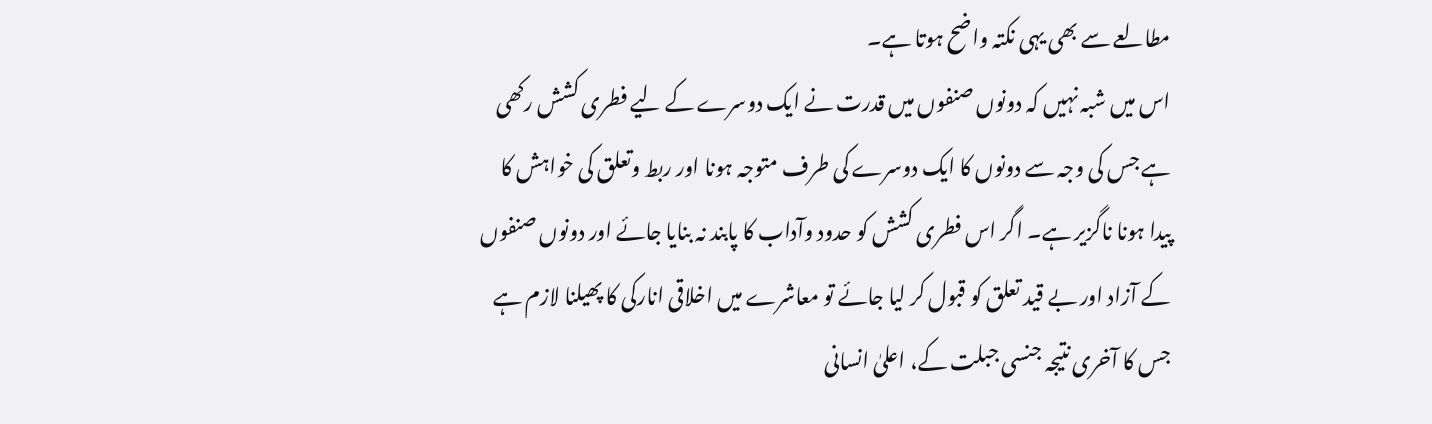مطالعے سے بھی یہی نکتہ واضح ہوتا ہے۔
اس میں شبہ نہیں کہ دونوں صنفوں میں قدرت نے ایک دوسرے کے لیے فطری کشش رکھی ہے جس کی وجہ سے دونوں کا ایک دوسرے کی طرف متوجہ ہونا اور ربط وتعلق کی خواہش کا پیدا ہونا ناگزیر ہے۔ اگر اس فطری کشش کو حدود وآداب کا پابند نہ بنایا جائے اور دونوں صنفوں کے آزاد اور بے قید تعلق کو قبول کر لیا جائے تو معاشرے میں اخلاقی انارکی کا پھیلنا لازم ہے جس کا آخری نتیجہ جنسی جبلت کے، اعلیٰ انسانی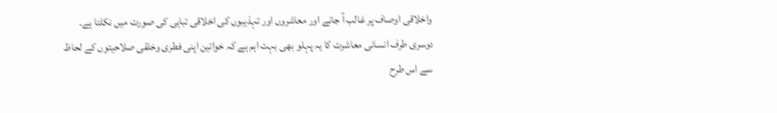واخلاقی اوصاف پر غالب آ جانے اور معاشروں اور تہذیبوں کی اخلاقی تباہی کی صورت میں نکلتا ہے۔
دوسری طرف انسانی معاشرت کا یہ پہلو بھی بہت اہم ہے کہ خواتین اپنی فطری وخلقی صلاحیتوں کے لحاظ سے اس طرح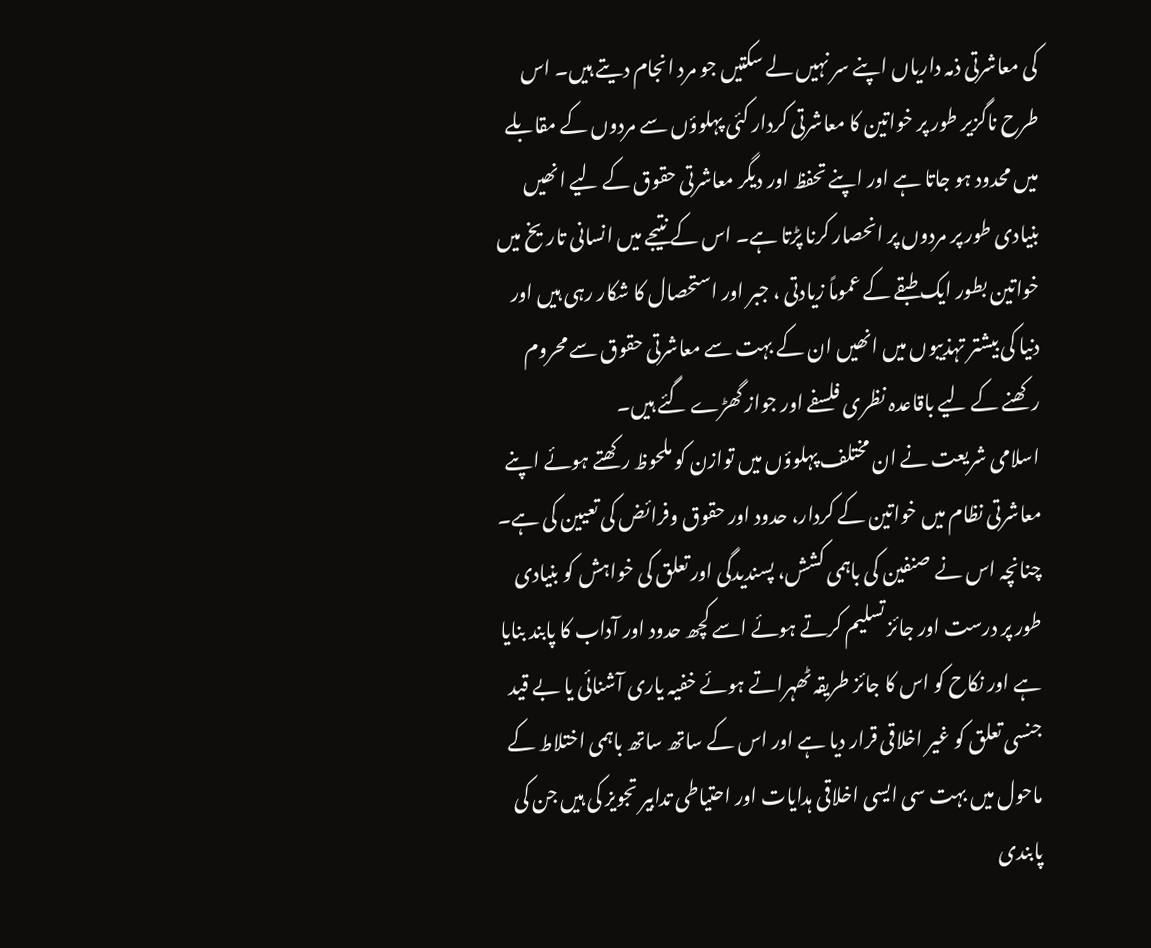کی معاشرتی ذمہ داریاں اپنے سر نہیں لے سکتیں جو مرد انجام دیتے ہیں۔ اس طرح ناگزیر طور پر خواتین کا معاشرتی کردار کئی پہلوؤں سے مردوں کے مقابلے میں محدود ہو جاتا ہے اور اپنے تحفظ اور دیگر معاشرتی حقوق کے لیے انھیں بنیادی طور پر مردوں پر انحصار کرنا پڑتا ہے۔ اس کے نتیجے میں انسانی تاریخ میں خواتین بطور ایک طبقے کے عموماً زیادتی ، جبر اور استحصال کا شکار رہی ہیں اور دنیا کی بیشتر تہذیبوں میں انھیں ان کے بہت سے معاشرتی حقوق سے محروم رکھنے کے لیے باقاعدہ نظری فلسفے اور جواز گھڑے گئے ہیں۔
اسلامی شریعت نے ان مختلف پہلوؤں میں توازن کو ملحوظ رکھتے ہوئے اپنے معاشرتی نظام میں خواتین کے کردار، حدود اور حقوق وفرائض کی تعیین کی ہے۔ چنانچہ اس نے صنفین کی باہمی کشش، پسندیدگی اور تعلق کی خواہش کو بنیادی طور پر درست اور جائز تسلیم کرتے ہوئے اسے کچھ حدود اور آداب کا پابند بنایا ہے اور نکاح کو اس کا جائز طریقہ ٹھہراتے ہوئے خفیہ یاری آشنائی یا بے قید جنسی تعلق کو غیر اخلاقی قرار دیا ہے اور اس کے ساتھ ساتھ باہمی اختلاط کے ماحول میں بہت سی ایسی اخلاقی ہدایات اور احتیاطی تدابیر تجویز کی ہیں جن کی پابندی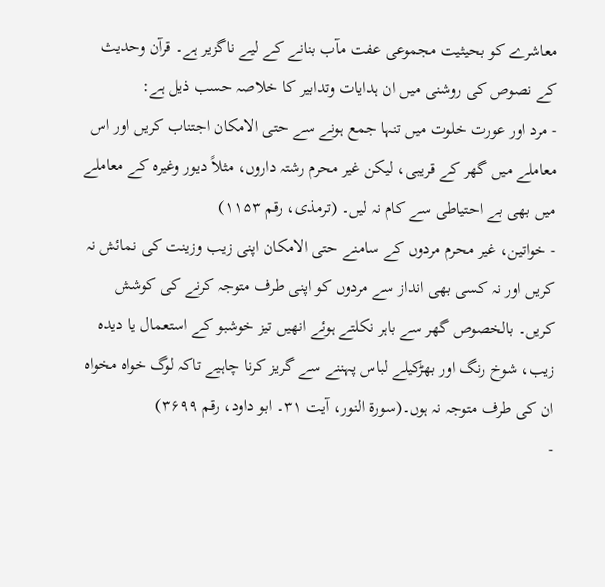معاشرے کو بحیثیت مجموعی عفت مآب بنانے کے لیے ناگزیر ہے۔ قرآن وحدیث کے نصوص کی روشنی میں ان ہدایات وتدابیر کا خلاصہ حسب ذیل ہے:
- مرد اور عورت خلوت میں تنہا جمع ہونے سے حتی الامکان اجتناب کریں اور اس معاملے میں گھر کے قریبی، لیکن غیر محرم رشتہ داروں، مثلاً دیور وغیرہ کے معاملے میں بھی بے احتیاطی سے کام نہ لیں۔ (ترمذی، رقم ۱۱۵۳)
- خواتین، غیر محرم مردوں کے سامنے حتی الامکان اپنی زیب وزینت کی نمائش نہ کریں اور نہ کسی بھی انداز سے مردوں کو اپنی طرف متوجہ کرنے کی کوشش کریں۔ بالخصوص گھر سے باہر نکلتے ہوئے انھیں تیز خوشبو کے استعمال یا دیدہ زیب، شوخ رنگ اور بھڑکیلے لباس پہننے سے گریز کرنا چاہیے تاکہ لوگ خواہ مخواہ ان کی طرف متوجہ نہ ہوں۔(سورۃ النور، آیت ۳۱۔ ابو داود، رقم ۳۶۹۹)
-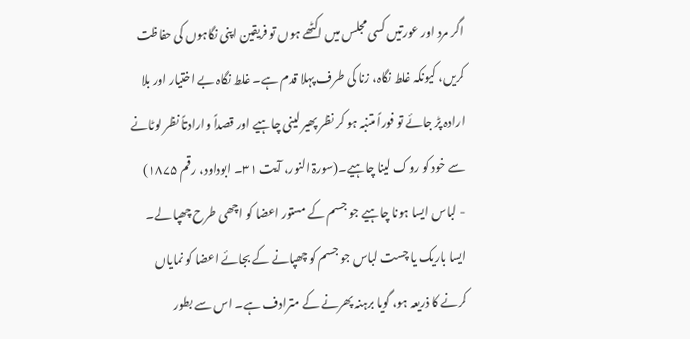اگر مرد اور عورتیں کسی مجلس میں اکٹھے ہوں تو فریقین اپنی نگاہوں کی حفاظت کریں، کیونکہ غلط نگاہ، زنا کی طرف پہلا قدم ہے۔ غلط نگاہ بے اختیار اور بلا ارادہ پڑ جائے تو فوراً متنبہ ہو کر نظر پھیر لینی چاہیے اور قصداً وارادتاً نظر لوٹانے سے خود کو روک لینا چاہیے۔(سورۃ النور، آیت ۳۱۔ ابوداود، رقم ۱۸۷۵)
- لباس ایسا ہونا چاہیے جو جسم کے مستور اعضا کو اچھی طرح چھپا لے۔ ایسا باریک یا چست لباس جو جسم کو چھپانے کے بجائے اعضا کو نمایاں کرنے کا ذریعہ ہو، گویا برہنہ پھرنے کے مترادف ہے۔ اس سے بطور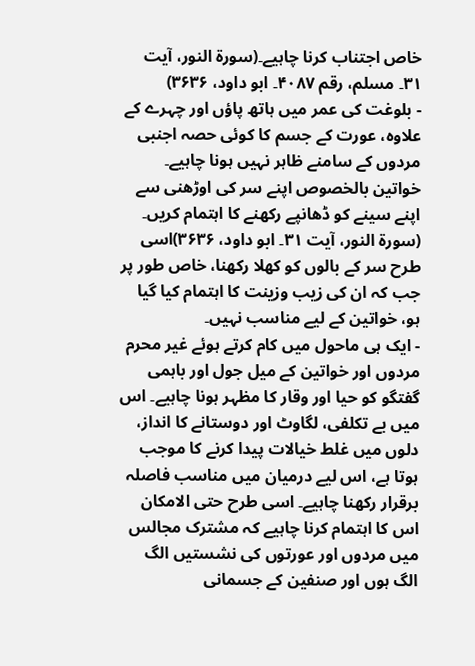خاص اجتناب کرنا چاہیے۔(سورۃ النور، آیت ۳۱۔ مسلم، رقم ۴۰۸۷۔ ابو داود، ۳۶۳۶)
- بلوغت کی عمر میں ہاتھ پاؤں اور چہرے کے علاوہ، عورت کے جسم کا کوئی حصہ اجنبی مردوں کے سامنے ظاہر نہیں ہونا چاہیے۔ خواتین بالخصوص اپنے سر کی اوڑھنی سے اپنے سینے کو ڈھانپے رکھنے کا اہتمام کریں۔ (سورۃ النور، آیت ۳۱۔ ابو داود، ۳۶۳۶)اسی طرح سر کے بالوں کو کھلا رکھنا، خاص طور پر جب کہ ان کی زیب وزینت کا اہتمام کیا گیا ہو، خواتین کے لیے مناسب نہیں۔
- ایک ہی ماحول میں کام کرتے ہوئے غیر محرم مردوں اور خواتین کے میل جول اور باہمی گفتگو کو حیا اور وقار کا مظہر ہونا چاہیے۔ اس میں بے تکلفی، لگاوٹ اور دوستانے کا انداز، دلوں میں غلط خیالات پیدا کرنے کا موجب ہوتا ہے، اس لیے درمیان میں مناسب فاصلہ برقرار رکھنا چاہیے۔ اسی طرح حتی الامکان اس کا اہتمام کرنا چاہیے کہ مشترک مجالس میں مردوں اور عورتوں کی نشستیں الگ الگ ہوں اور صنفین کے جسمانی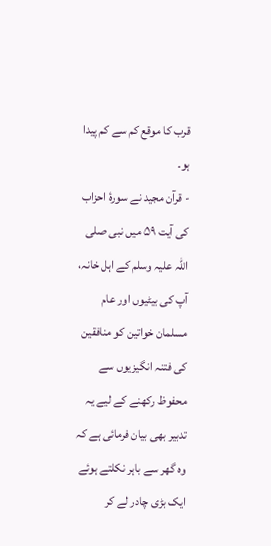قرب کا موقع کم سے کم پیدا ہو۔
- قرآن مجید نے سورۂ احزاب کی آیت ۵۹ میں نبی صلی اللہ علیہ وسلم کے اہل خانہ، آپ کی بیٹیوں اور عام مسلمان خواتین کو منافقین کی فتنہ انگیزیوں سے محفوظ رکھنے کے لیے یہ تدبیر بھی بیان فرمائی ہے کہ وہ گھر سے باہر نکلتے ہوئے ایک بڑی چادر لے کر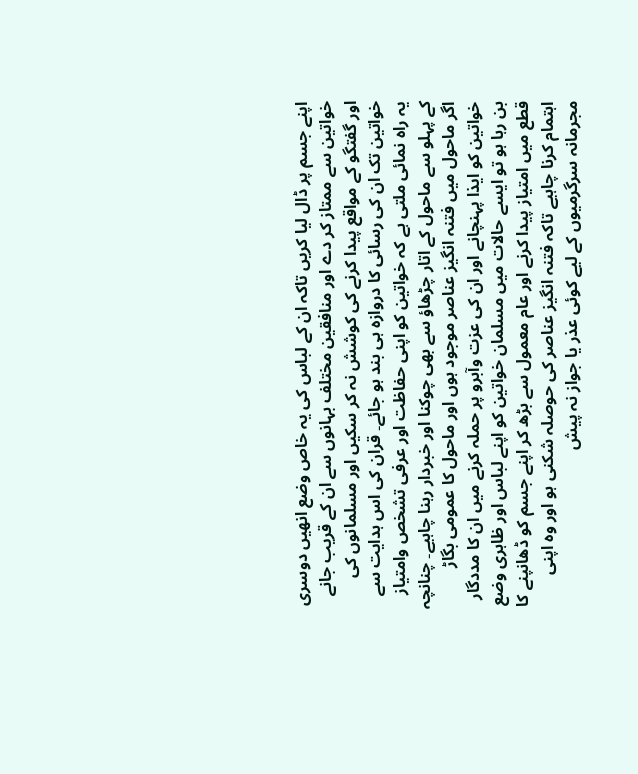اپنے جسم پر ڈال لیا کریں تاکہ ان کے لباس کی یہ خاص وضع انھیں دوسری خواتین سے ممتاز کر دے اور منافقین مختلف بہانوں سے ان کے قریب جانے اور گفتگو کے مواقع پیدا کرنے کی کوشش نہ کر سکیں اور مسلمانوں کی خواتین تک ان کی رسائی کا دروازہ ہی بند ہو جائے۔ قران کی اس ہدایت سے یہ راہ نمائی ملتی ہے کہ خواتین کو اپنی حفاظت اور عرفی تشخص وامتیاز کے پہلو سے ماحول کے اتار چڑھاؤ سے بھی چوکنا اور خبردار رہنا چاہیے۔ چنانچہ اگر ماحول میں فتنہ انگیز عناصر موجود ہوں اور ماحول کا عمومی بگاڑ خواتین کو ایذا پہنچانے اور ان کی عزت وآبرو پر حملہ کرنے میں ان کا مددگار بن رہا ہو تو ایسے حالات میں مسلمان خواتین کو اپنے لباس اور ظاہری وضع قطع میں امتیاز پیدا کرنے اور عام معمول سے بڑھ کر اپنے جسم کو ڈھانپنے کا اہتمام کرنا چاہیے تاکہ فتنہ انگیز عناصر کی حوصلہ شکنی ہو اور وہ اپنی مجرمانہ سرگرمیوں کے لیے کوئی عذر یا جواز نہ پیش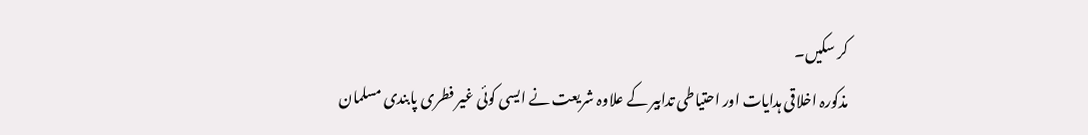کر سکیں۔
مذکورہ اخلاقی ہدایات اور احتیاطی تدابیر کے علاوہ شریعت نے ایسی کوئی غیر فطری پابندی مسلمان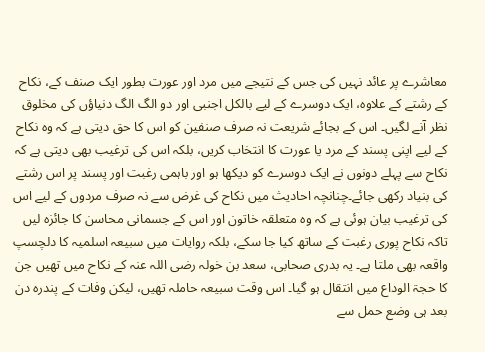معاشرے پر عائد نہیں کی جس کے نتیجے میں مرد اور عورت بطور ایک صنف کے، نکاح کے رشتے کے علاوہ، ایک دوسرے کے لیے بالکل اجنبی اور دو الگ الگ دنیاؤں کی مخلوق نظر آنے لگیں۔ اس کے بجائے شریعت نہ صرف صنفین کو اس کا حق دیتی ہے کہ وہ نکاح کے لیے اپنی پسند کے مرد یا عورت کا انتخاب کریں، بلکہ اس کی ترغیب بھی دیتی ہے کہ نکاح سے پہلے دونوں نے ایک دوسرے کو دیکھا ہو اور باہمی رغبت اور پسند پر اس رشتے کی بنیاد رکھی جائے۔چنانچہ احادیث میں نکاح کی غرض سے نہ صرف مردوں کے لیے اس کی ترغیب بیان ہوئی ہے کہ وہ متعلقہ خاتون اور اس کے جسمانی محاسن کا جائزہ لیں تاکہ نکاح پوری رغبت کے ساتھ کیا جا سکے، بلکہ روایات میں سبیعہ اسلمیہ کا دلچسپ واقعہ بھی ملتا ہے۔ یہ بدری صحابی، سعد بن خولہ رضی اللہ عنہ کے نکاح میں تھیں جن کا حجۃ الوداع میں انتقال ہو گیا۔ اس وقت سبیعہ حاملہ تھیں، لیکن وفات کے پندرہ دن بعد ہی وضع حمل سے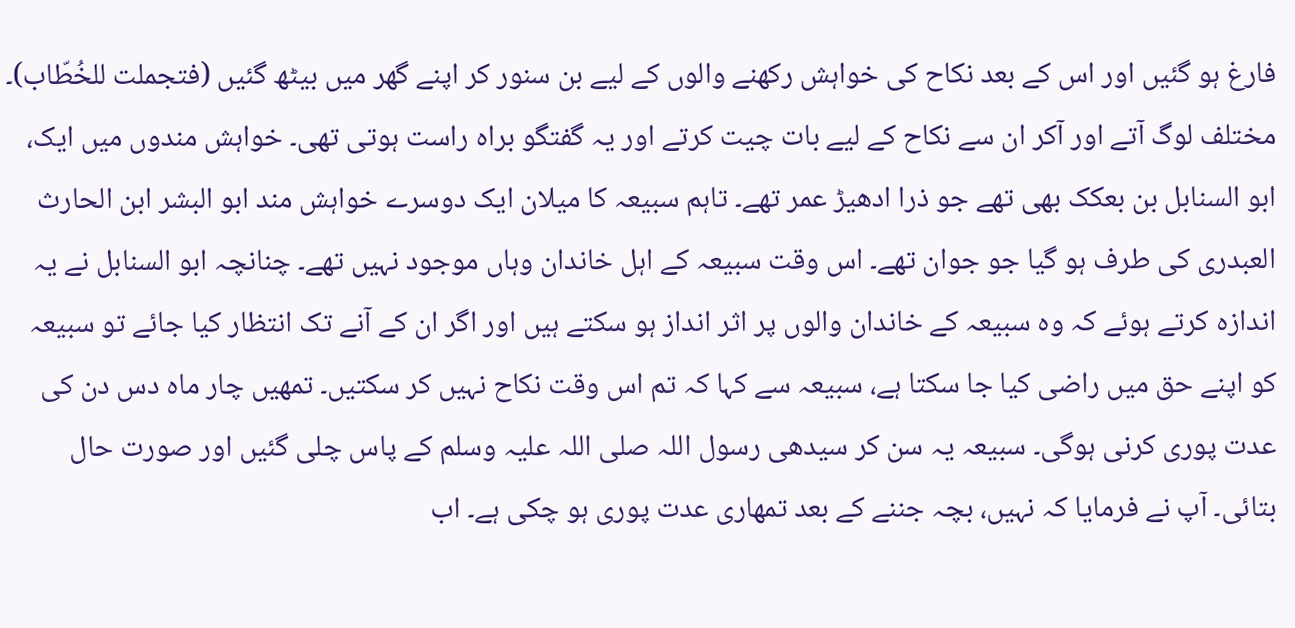فارغ ہو گئیں اور اس کے بعد نکاح کی خواہش رکھنے والوں کے لیے بن سنور کر اپنے گھر میں بیٹھ گئیں (فتجملت للخُطّاب)۔ مختلف لوگ آتے اور آکر ان سے نکاح کے لیے بات چیت کرتے اور یہ گفتگو براہ راست ہوتی تھی۔ خواہش مندوں میں ایک، ابو السنابل بن بعکک بھی تھے جو ذرا ادھیڑ عمر تھے۔ تاہم سبیعہ کا میلان ایک دوسرے خواہش مند ابو البشر ابن الحارث العبدری کی طرف ہو گیا جو جوان تھے۔ اس وقت سبیعہ کے اہل خاندان وہاں موجود نہیں تھے۔ چنانچہ ابو السنابل نے یہ اندازہ کرتے ہوئے کہ وہ سبیعہ کے خاندان والوں پر اثر انداز ہو سکتے ہیں اور اگر ان کے آنے تک انتظار کیا جائے تو سبیعہ کو اپنے حق میں راضی کیا جا سکتا ہے، سبیعہ سے کہا کہ تم اس وقت نکاح نہیں کر سکتیں۔ تمھیں چار ماہ دس دن کی عدت پوری کرنی ہوگی۔ سبیعہ یہ سن کر سیدھی رسول اللہ صلی اللہ علیہ وسلم کے پاس چلی گئیں اور صورت حال بتائی۔ آپ نے فرمایا کہ نہیں، بچہ جننے کے بعد تمھاری عدت پوری ہو چکی ہے۔ اب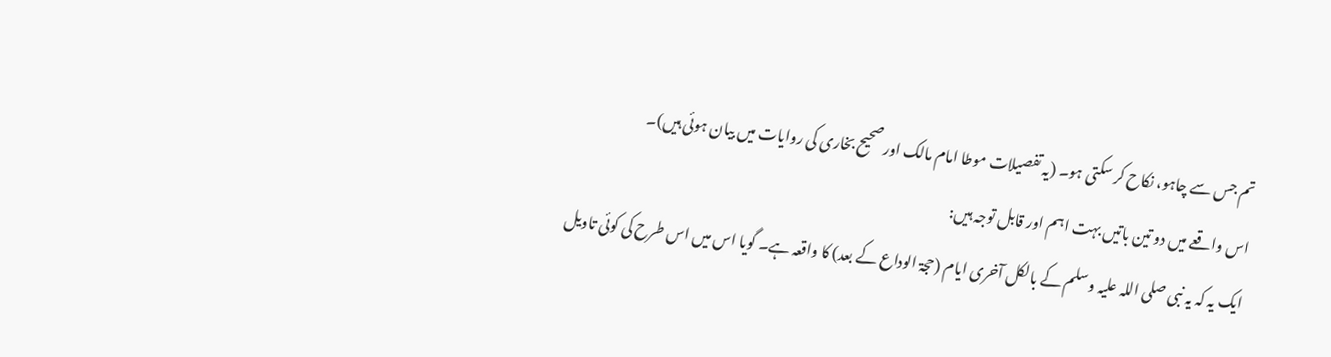تم جس سے چاہو، نکاح کر سکتی ہو۔ (یہ تفصیلات موطا امام مالک اور صحیح بخاری کی روایات میں بیان ہوئی ہیں)۔
اس واقعے میں دو تین باتیں بہت اہم اور قابل توجہ ہیں:
ایک یہ کہ یہ نبی صلی اللہ علیہ وسلم کے بالکل آخری ایام (حجۃ الوداع کے بعد) کا واقعہ ہے۔ گویا اس میں اس طرح کی کوئی تاویل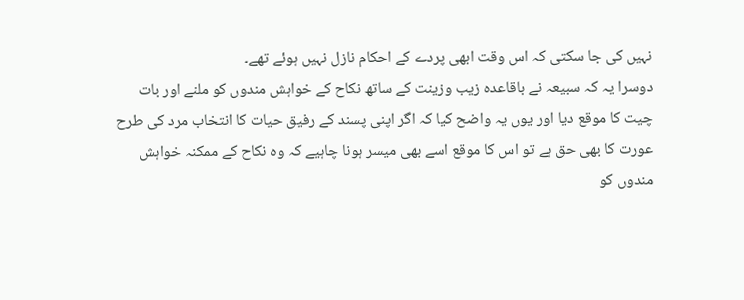نہیں کی جا سکتی کہ اس وقت ابھی پردے کے احکام نازل نہیں ہوئے تھے۔
دوسرا یہ کہ سبیعہ نے باقاعدہ زیب وزینت کے ساتھ نکاح کے خواہش مندوں کو ملنے اور بات چیت کا موقع دیا اور یوں یہ واضح کیا کہ اگر اپنی پسند کے رفیق حیات کا انتخاب مرد کی طرح عورت کا بھی حق ہے تو اس کا موقع اسے بھی میسر ہونا چاہیے کہ وہ نکاح کے ممکنہ خواہش مندوں کو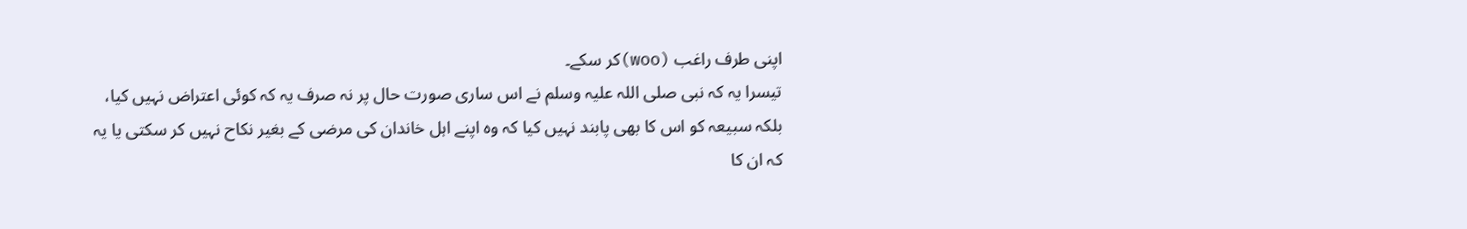اپنی طرف راغب (woo)کر سکے۔
تیسرا یہ کہ نبی صلی اللہ علیہ وسلم نے اس ساری صورت حال پر نہ صرف یہ کہ کوئی اعتراض نہیں کیا، بلکہ سبیعہ کو اس کا بھی پابند نہیں کیا کہ وہ اپنے اہل خاندان کی مرضی کے بغیر نکاح نہیں کر سکتی یا یہ کہ ان کا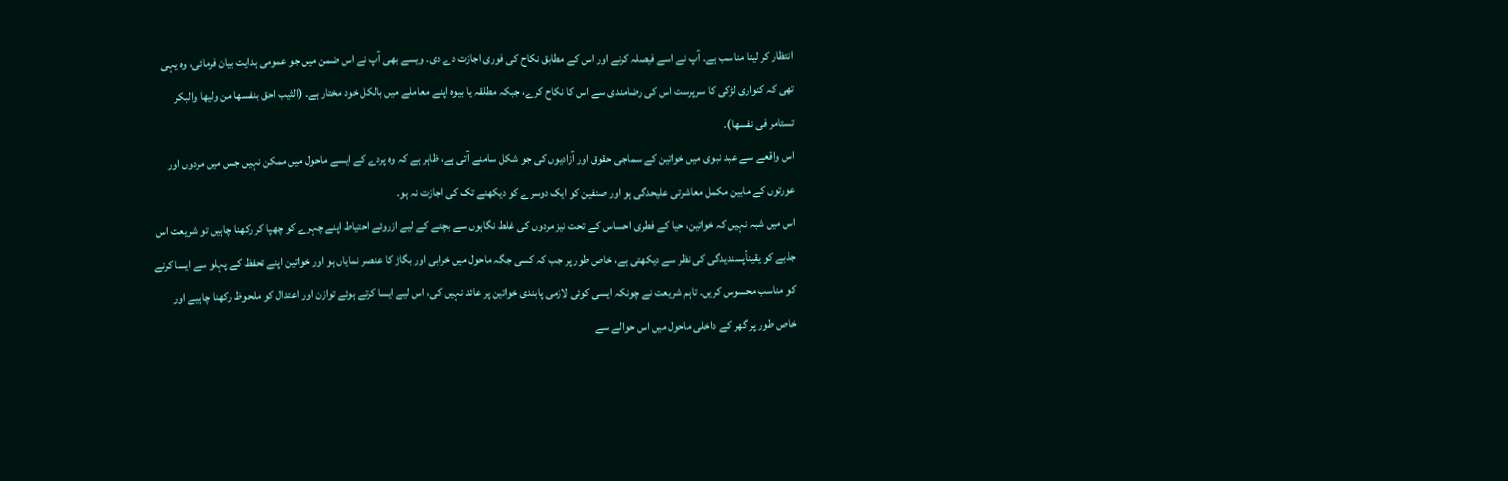انتظار کر لینا مناسب ہے۔ آپ نے اسے فیصلہ کرنے اور اس کے مطابق نکاح کی فوری اجازت دے دی۔ ویسے بھی آپ نے اس ضمن میں جو عمومی ہدایت بیان فرمائی، وہ یہی تھی کہ کنواری لڑکی کا سرپرست اس کی رضامندی سے اس کا نکاح کرے، جبکہ مطلقہ یا بیوہ اپنے معاملے میں بالکل خود مختار ہے۔ (الثیب احق بنفسھا من ولیھا والبکر تستامر فی نفسھا)۔
اس واقعے سے عبد نبوی میں خواتین کے سماجی حقوق اور آزادیوں کی جو شکل سامنے آتی ہے، ظاہر ہے کہ وہ پردے کے ایسے ماحول میں ممکن نہیں جس میں مردوں اور عورتوں کے مابین مکمل معاشرتی علیحدگی ہو اور صنفین کو ایک دوسرے کو دیکھنے تک کی اجازت نہ ہو۔
اس میں شبہ نہیں کہ خواتین، حیا کے فطری احساس کے تحت نیز مردوں کی غلط نگاہوں سے بچنے کے لیے ازروئے احتیاط اپنے چہرے کو چھپا کر رکھنا چاہیں تو شریعت اس جذبے کو یقیناًپسندیدگی کی نظر سے دیکھتی ہے، خاص طور پر جب کہ کسی جگہ ماحول میں خرابی اور بگاڑ کا عنصر نمایاں ہو اور خواتین اپنے تحفظ کے پہلو سے ایسا کرنے کو مناسب محسوس کریں۔ تاہم شریعت نے چونکہ ایسی کوئی لازمی پابندی خواتین پر عائد نہیں کی، اس لیے ایسا کرتے ہوئے توازن اور اعتدال کو ملحوظ رکھنا چاہیے اور خاص طور پر گھر کے داخلی ماحول میں اس حوالے سے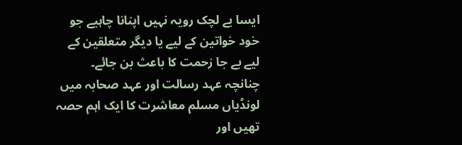ایسا بے لچک رویہ نہیں اپنانا چاہیے جو خود خواتین کے لیے یا دیگر متعلقین کے لیے بے جا زحمت کا باعث بن جائے۔ چنانچہ عہد رسالت اور عہد صحابہ میں لونڈیاں مسلم معاشرت کا ایک اہم حصہ تھیں اور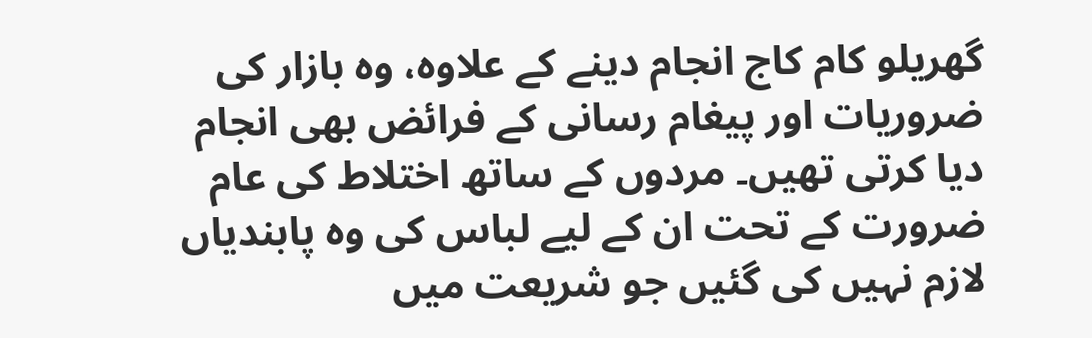گھریلو کام کاج انجام دینے کے علاوہ، وہ بازار کی ضروریات اور پیغام رسانی کے فرائض بھی انجام دیا کرتی تھیں۔ مردوں کے ساتھ اختلاط کی عام ضرورت کے تحت ان کے لیے لباس کی وہ پابندیاں لازم نہیں کی گئیں جو شریعت میں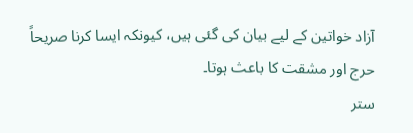آزاد خواتین کے لیے بیان کی گئی ہیں، کیونکہ ایسا کرنا صریحاً حرج اور مشقت کا باعث ہوتا۔
ستر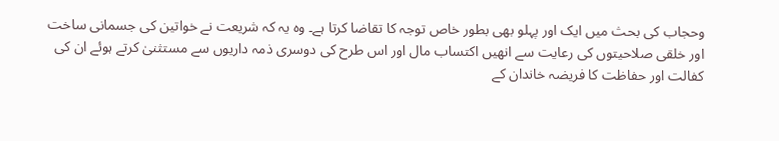وحجاب کی بحث میں ایک اور پہلو بھی بطور خاص توجہ کا تقاضا کرتا ہے۔ وہ یہ کہ شریعت نے خواتین کی جسمانی ساخت اور خلقی صلاحیتوں کی رعایت سے انھیں اکتساب مال اور اس طرح کی دوسری ذمہ داریوں سے مستثنیٰ کرتے ہوئے ان کی کفالت اور حفاظت کا فریضہ خاندان کے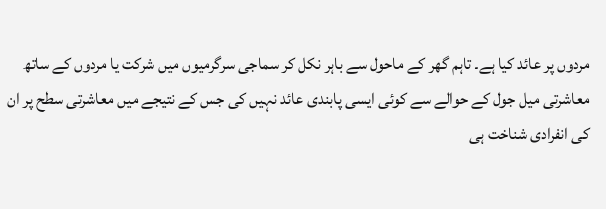مردوں پر عائد کیا ہے۔ تاہم گھر کے ماحول سے باہر نکل کر سماجی سرگرمیوں میں شرکت یا مردوں کے ساتھ معاشرتی میل جول کے حوالے سے کوئی ایسی پابندی عائد نہیں کی جس کے نتیجے میں معاشرتی سطح پر ان کی انفرادی شناخت ہی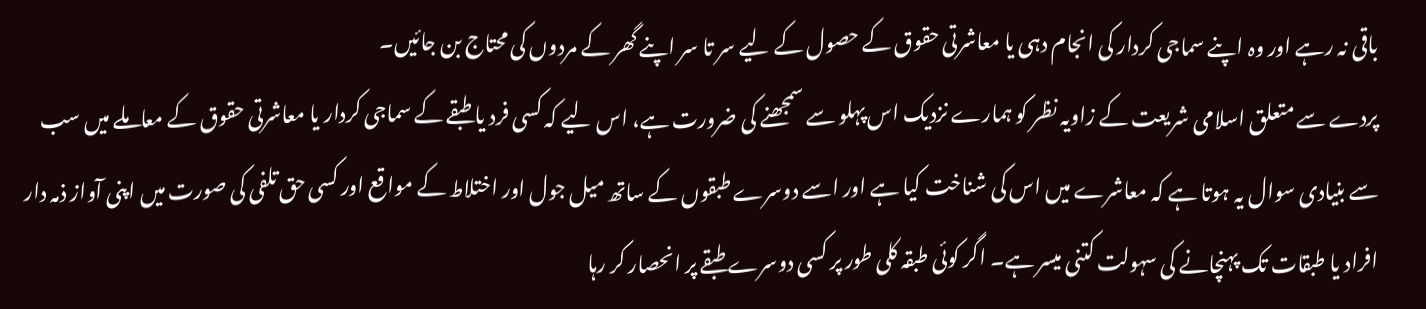باقی نہ رہے اور وہ اپنے سماجی کردار کی انجام دہی یا معاشرتی حقوق کے حصول کے لیے سر تا سر اپنے گھر کے مردوں کی محتاج بن جائیں۔
پردے سے متعلق اسلامی شریعت کے زاویہ نظر کو ہمارے نزدیک اس پہلو سے سمجھنے کی ضرورت ہے، اس لیے کہ کسی فرد یا طبقے کے سماجی کردار یا معاشرتی حقوق کے معاملے میں سب سے بنیادی سوال یہ ہوتا ہے کہ معاشرے میں اس کی شناخت کیا ہے اور اسے دوسرے طبقوں کے ساتھ میل جول اور اختلاط کے مواقع اور کسی حق تلفی کی صورت میں اپنی آواز ذمہ دار افراد یا طبقات تک پہنچانے کی سہولت کتنی میسر ہے۔ اگر کوئی طبقہ کلی طور پر کسی دوسرے طبقے پر انحصار کر رہا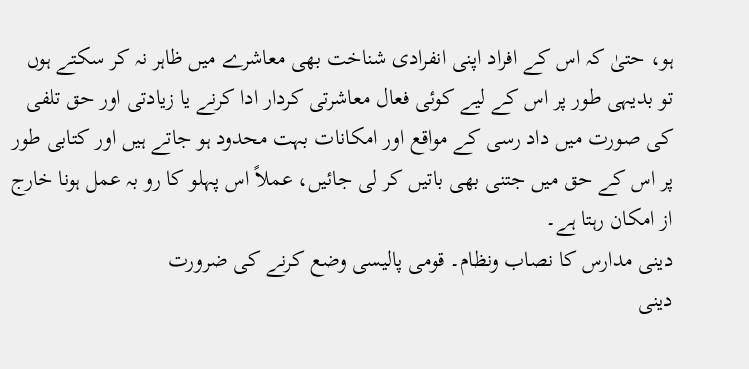ہو، حتیٰ کہ اس کے افراد اپنی انفرادی شناخت بھی معاشرے میں ظاہر نہ کر سکتے ہوں تو بدیہی طور پر اس کے لیے کوئی فعال معاشرتی کردار ادا کرنے یا زیادتی اور حق تلفی کی صورت میں داد رسی کے مواقع اور امکانات بہت محدود ہو جاتے ہیں اور کتابی طور پر اس کے حق میں جتنی بھی باتیں کر لی جائیں، عملاً اس پہلو کا رو بہ عمل ہونا خارج از امکان رہتا ہے۔
دینی مدارس کا نصاب ونظام۔ قومی پالیسی وضع کرنے کی ضرورت
دینی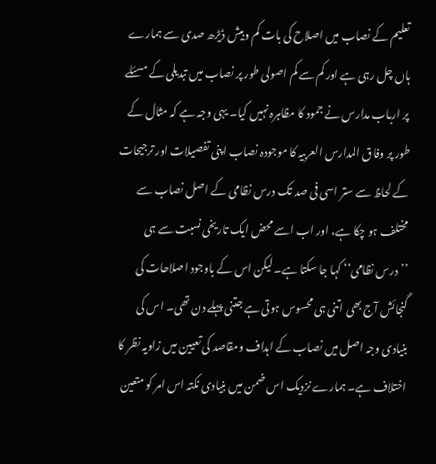تعلیم کے نصاب میں اصلاح کی بات کم وبیش ڈیڑھ صدی سے ہمارے ہاں چل رہی ہے اور کم سے کم اصولی طور پر نصاب میں تبدیلی کے مسئلے پر ارباب مدارس نے جمود کا مظاہرہ نہیں کیا۔ یہی وجہ ہے کہ مثال کے طور پر وفاق المدارس العربیہ کا موجودہ نصاب اپنی تفصیلات اور ترجیحات کے لحاظ سے ستر اسی فی صد تک درس نظامی کے اصل نصاب سے مختلف ہو چکا ہے، اور اب اسے محض ایک تاریخی نسبت سے ہی ’’درس نظامی‘‘ کہا جا سکتا ہے۔ لیکن اس کے باوجود اصلاحات کی گنجائش آج بھی اتنی ہی محسوس ہوتی ہے جتنی پہلے دن تھی۔ اس کی بنیادی وجہ اصل میں نصاب کے اہداف ومقاصد کی تعیین میں زاویہ نظر کا اختلاف ہے۔ ہمارے نزدیک اس ضمن میں بنیادی نکتہ اس امر کو متعین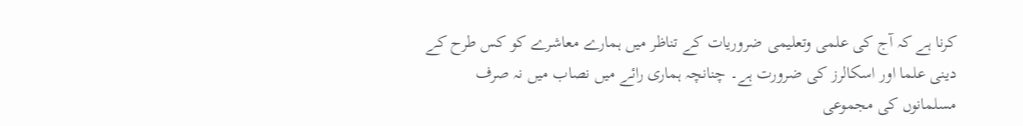کرنا ہے کہ آج کی علمی وتعلیمی ضروریات کے تناظر میں ہمارے معاشرے کو کس طرح کے دینی علما اور اسکالرز کی ضرورت ہے۔ چنانچہ ہماری رائے میں نصاب میں نہ صرف مسلمانوں کی مجموعی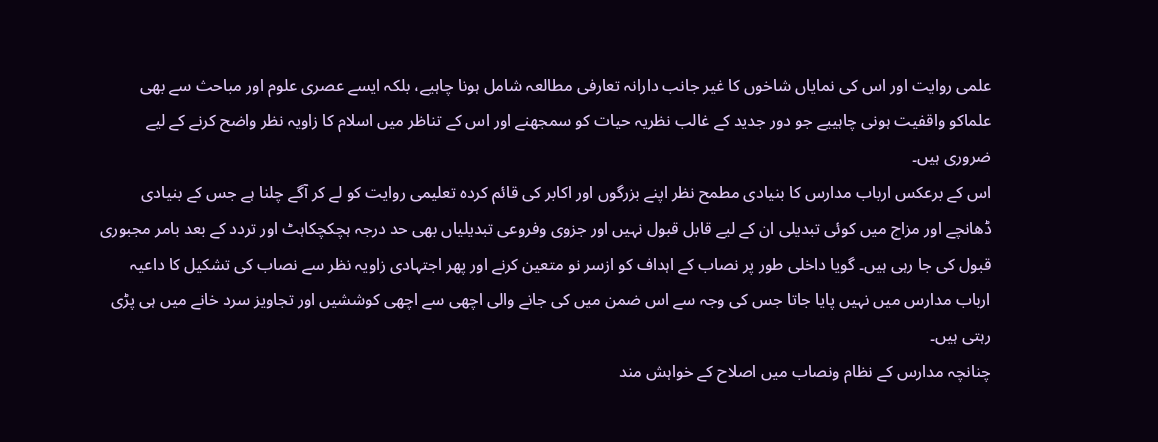علمی روایت اور اس کی نمایاں شاخوں کا غیر جانب دارانہ تعارفی مطالعہ شامل ہونا چاہیے، بلکہ ایسے عصری علوم اور مباحث سے بھی علماکو واقفیت ہونی چاہییے جو دور جدید کے غالب نظریہ حیات کو سمجھنے اور اس کے تناظر میں اسلام کا زاویہ نظر واضح کرنے کے لیے ضروری ہیں۔
اس کے برعکس ارباب مدارس کا بنیادی مطمح نظر اپنے بزرگوں اور اکابر کی قائم کردہ تعلیمی روایت کو لے کر آگے چلنا ہے جس کے بنیادی ڈھانچے اور مزاج میں کوئی تبدیلی ان کے لیے قابل قبول نہیں اور جزوی وفروعی تبدیلیاں بھی حد درجہ ہچکچکاہٹ اور تردد کے بعد بامر مجبوری قبول کی جا رہی ہیں۔ گویا داخلی طور پر نصاب کے اہداف کو ازسر نو متعین کرنے اور پھر اجتہادی زاویہ نظر سے نصاب کی تشکیل کا داعیہ ارباب مدارس میں نہیں پایا جاتا جس کی وجہ سے اس ضمن میں کی جانے والی اچھی سے اچھی کوششیں اور تجاویز سرد خانے میں ہی پڑی رہتی ہیں۔
چنانچہ مدارس کے نظام ونصاب میں اصلاح کے خواہش مند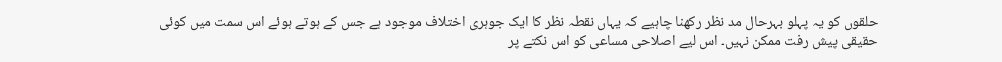حلقوں کو یہ پہلو بہرحال مد نظر رکھنا چاہیے کہ یہاں نقطہ نظر کا ایک جوہری اختلاف موجود ہے جس کے ہوتے ہوئے اس سمت میں کوئی حقیقی پیش رفت ممکن نہیں۔ اس لیے اصلاحی مساعی کو اس نکتے پر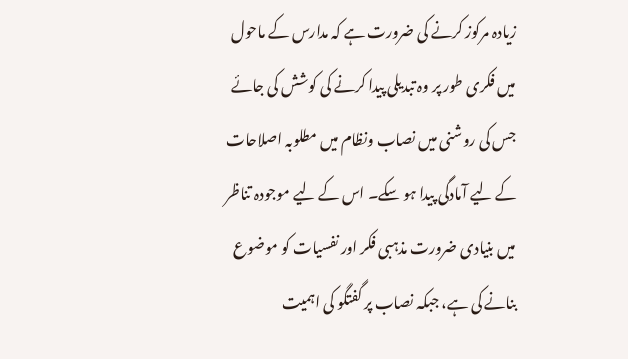زیادہ مرکوز کرنے کی ضرورت ہے کہ مدارس کے ماحول میں فکری طور پر وہ تبدیلی پیدا کرنے کی کوشش کی جائے جس کی روشنی میں نصاب ونظام میں مطلوبہ اصلاحات کے لیے آمادگی پیدا ہو سکے۔ اس کے لیے موجودہ تناظر میں بنیادی ضرورت مذہبی فکر اور نفسیات کو موضوع بنانے کی ہے، جبکہ نصاب پر گفتگو کی اہمیت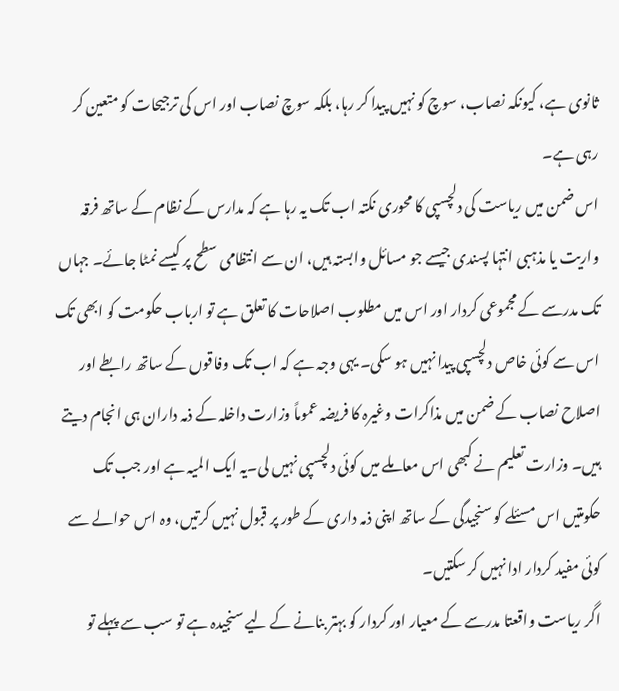ثانوی ہے، کیونکہ نصاب، سوچ کو نہیں پیدا کر رہا، بلکہ سوچ نصاب اور اس کی ترجیحات کو متعین کر رہی ہے۔
اس ضمن میں ریاست کی دلچسپی کا محوری نکتہ اب تک یہ رہا ہے کہ مدارس کے نظام کے ساتھ فرقہ واریت یا مذہبی انتہا پسندی جیسے جو مسائل وابستہ ہیں، ان سے انتظامی سطح پر کیسے نمٹا جائے۔ جہاں تک مدرسے کے مجموعی کردار اور اس میں مطلوب اصلاحات کا تعلق ہے تو ارباب حکومت کو ابھی تک اس سے کوئی خاص دلچسپی پیدا نہیں ہو سکی۔ یہی وجہ ہے کہ اب تک وفاقوں کے ساتھ رابطے اور اصلاح نصاب کے ضمن میں مذاکرات وغیرہ کا فریضہ عموماً وزارت داخلہ کے ذمہ داران ہی انجام دیتے ہیں۔ وزارت تعلیم نے کبھی اس معاملے میں کوئی دلچسپی نہیں لی۔یہ ایک المیہ ہے اور جب تک حکومتیں اس مسئلے کو سنجیدگی کے ساتھ اپنی ذمہ داری کے طور پر قبول نہیں کرتیں، وہ اس حوالے سے کوئی مفید کردار ادا نہیں کر سکتیں۔
اگر ریاست واقعتا مدرسے کے معیار اور کردار کو بہتر بنانے کے لیے سنجیدہ ہے تو سب سے پہلے تو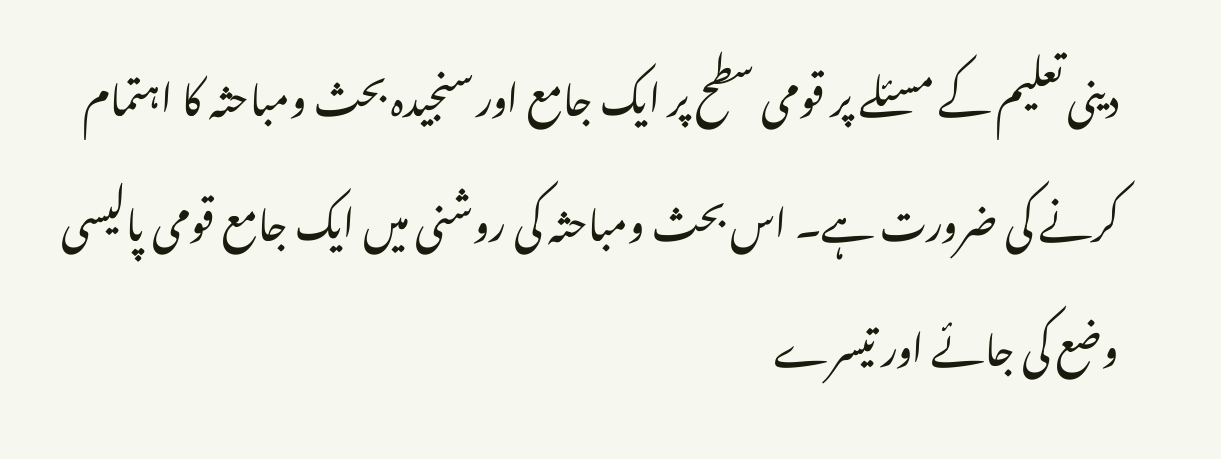دینی تعلیم کے مسئلے پر قومی سطح پر ایک جامع اور سنجیدہ بحث ومباحثہ کا اہتمام کرنے کی ضرورت ہے۔ اس بحث ومباحثہ کی روشنی میں ایک جامع قومی پالیسی وضع کی جائے اور تیسرے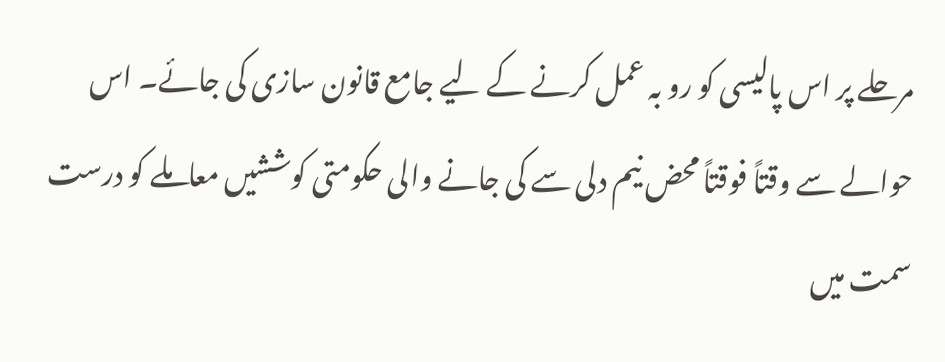مرحلے پر اس پالیسی کو رو بہ عمل کرنے کے لیے جامع قانون سازی کی جائے۔ اس حوالے سے وقتاً فوقتاً محض نیم دلی سے کی جانے والی حکومتی کوششیں معاملے کو درست سمت میں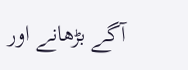آگے بڑھانے اور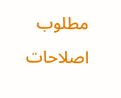مطلوب اصلاحات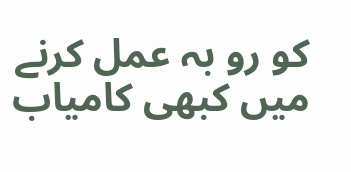کو رو بہ عمل کرنے میں کبھی کامیاب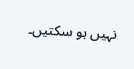نہیں ہو سکتیں۔